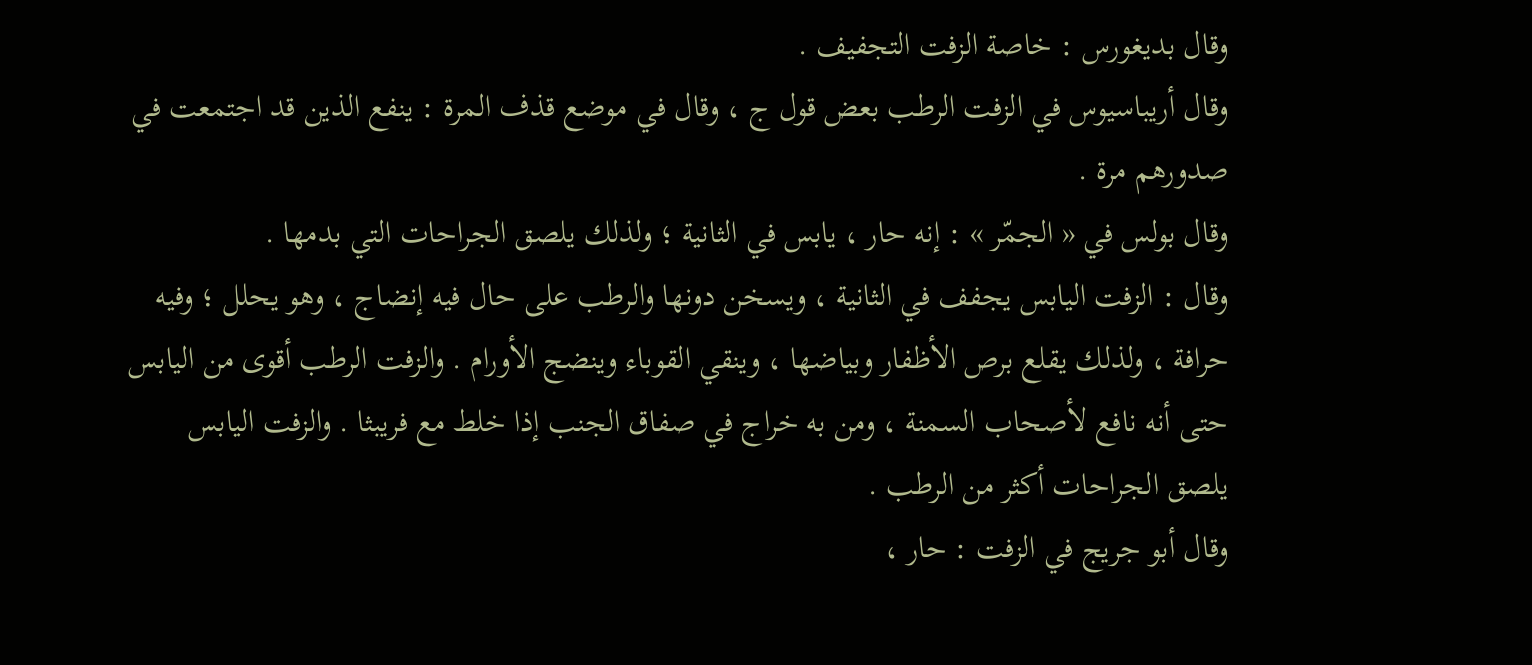وقال بديغورس : خاصة الزفت التجفيف .
وقال أريباسيوس في الزفت الرطب بعض قول ج ، وقال في موضع قذف المرة : ينفع الذين قد اجتمعت في صدورهم مرة .
وقال بولس في « الجمّر » : إنه حار ، يابس في الثانية ؛ ولذلك يلصق الجراحات التي بدمها .
وقال : الزفت اليابس يجفف في الثانية ، ويسخن دونها والرطب على حال فيه إنضاج ، وهو يحلل ؛ وفيه حرافة ، ولذلك يقلع برص الأظفار وبياضها ، وينقي القوباء وينضج الأورام . والزفت الرطب أقوى من اليابس حتى أنه نافع لأصحاب السمنة ، ومن به خراج في صفاق الجنب إذا خلط مع فريبثا . والزفت اليابس يلصق الجراحات أكثر من الرطب .
وقال أبو جريج في الزفت : حار ،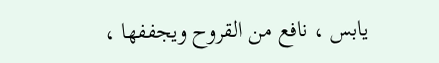يابس ، نافع من القروح ويجففها ،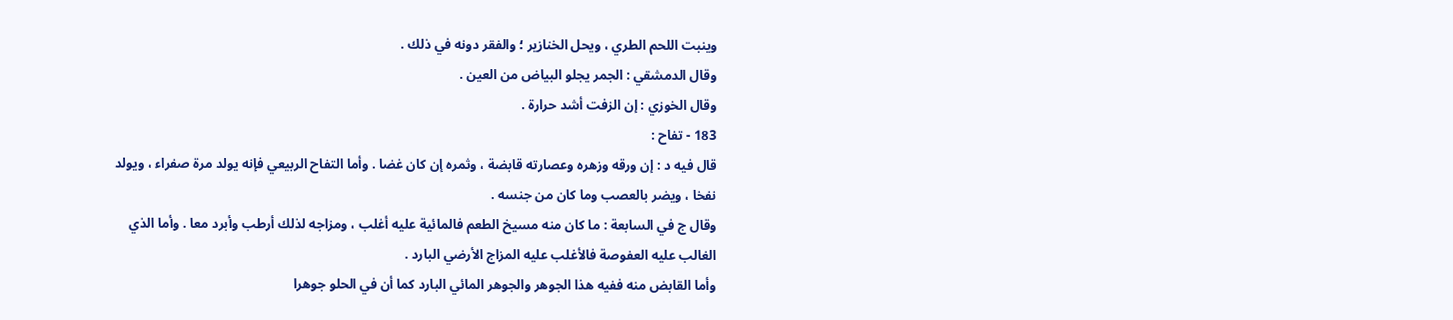وينبت اللحم الطري ، ويحل الخنازير ؛ والفقر دونه في ذلك .
وقال الدمشقي : الجمر يجلو البياض من العين .
وقال الخوزي : إن الزفت أشد حرارة .
183 - تفاح :
قال فيه د : إن ورقه وزهره وعصارته قابضة ، وثمره إن كان غضا . وأما التفاح الربيعي فإنه يولد مرة صفراء ، ويولد نفخا ، ويضر بالعصب وما كان من جنسه .
وقال ج في السابعة : ما كان منه مسيخ الطعم فالمائية عليه أغلب ، ومزاجه لذلك أرطب وأبرد معا . وأما الذي الغالب عليه العفوصة فالأغلب عليه المزاج الأرضي البارد .
وأما القابض منه ففيه هذا الجوهر والجوهر المائي البارد كما أن في الحلو جوهرا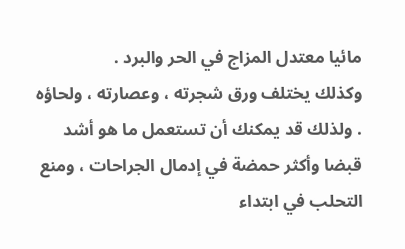مائيا معتدل المزاج في الحر والبرد .
وكذلك يختلف ورق شجرته ، وعصارته ، ولحاؤه . ولذلك قد يمكنك أن تستعمل ما هو أشد قبضا وأكثر حمضة في إدمال الجراحات ، ومنع التحلب في ابتداء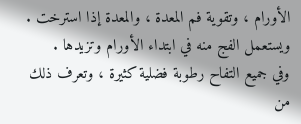الأورام ، وتقوية فم المعدة ، والمعدة إذا استرخت .
ويستعمل الفج منه في ابتداء الأورام وتزيدها .
وفي جميع التفاح رطوبة فضلية كثيرة ، وتعرف ذلك من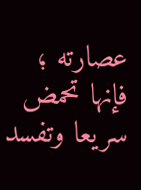عصارته ؛ فإنها تحمض سريعا وتفسد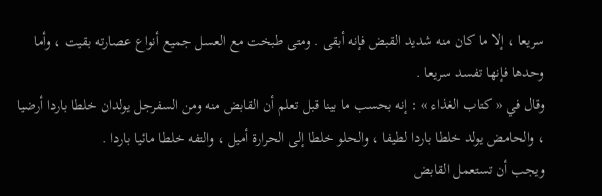سريعا ، إلا ما كان منه شديد القبض فإنه أبقى . ومتى طبخت مع العسل جميع أنواع عصارته بقيت ، وأما وحدها فإنها تفسد سريعا .
وقال في « كتاب الغذاء » : إنه بحسب ما بينا قبل تعلم أن القابض منه ومن السفرجل يولدان خلطا باردا أرضيا ، والحامض يولد خلطا باردا لطيفا ، والحلو خلطا إلى الحرارة أميل ، والتفه خلطا مائيا باردا .
ويجب أن تستعمل القابض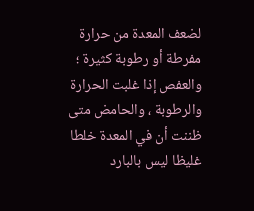لضعف المعدة من حرارة مفرطة أو رطوبة كثيرة ؛ والعفص إذا غلبت الحرارة والرطوبة ، والحامض متى ظننت أن في المعدة خلطا غليظا ليس بالبارد